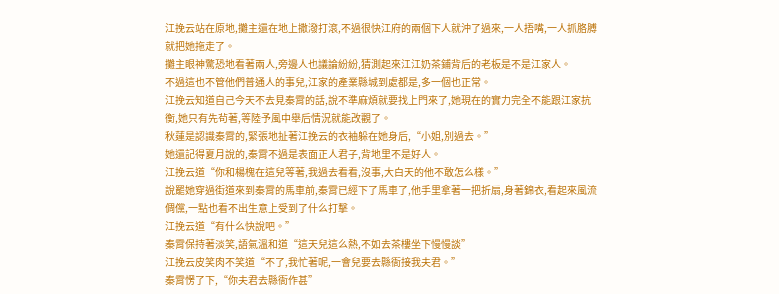江挽云站在原地,攤主還在地上撒潑打滾,不過很快江府的兩個下人就沖了過來,一人捂嘴,一人抓胳膊就把她拖走了。
攤主眼神驚恐地看著兩人,旁邊人也議論紛紛,猜測起來江江奶茶鋪背后的老板是不是江家人。
不過這也不管他們普通人的事兒,江家的產業縣城到處都是,多一個也正常。
江挽云知道自己今天不去見秦霄的話,說不準麻煩就要找上門來了,她現在的實力完全不能跟江家抗衡,她只有先茍著,等陸予風中舉后情況就能改觀了。
秋蓮是認識秦霄的,緊張地扯著江挽云的衣袖躲在她身后,“小姐,別過去。”
她還記得夏月說的,秦霄不過是表面正人君子,背地里不是好人。
江挽云道“你和楊槐在這兒等著,我過去看看,沒事,大白天的他不敢怎么樣。”
說罷她穿過街道來到秦霄的馬車前,秦霄已經下了馬車了,他手里拿著一把折扇,身著錦衣,看起來風流倜儻,一點也看不出生意上受到了什么打擊。
江挽云道“有什么快說吧。”
秦霄保持著淡笑,語氣溫和道“這天兒這么熱,不如去茶樓坐下慢慢談”
江挽云皮笑肉不笑道“不了,我忙著呢,一會兒要去縣衙接我夫君。”
秦霄愣了下,“你夫君去縣衙作甚”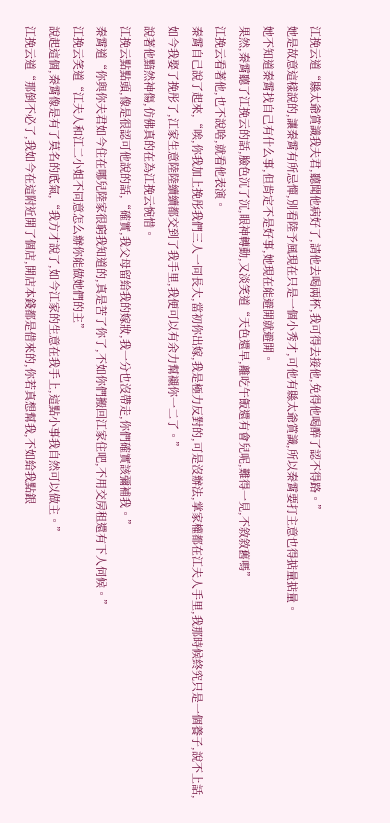江挽云道“縣太爺賞識我夫君,聽聞他病好了,請他去喝兩杯,我可得去接他,免得他喝醉了認不得路。”
她是故意這樣說的,讓秦霄有所忌憚,別看陸予風現在只是一個小秀才,可他有縣太爺賞識,所以秦霄要打主意也得掂量掂量。
她不知道秦霄找自己有什么事,但肯定不是好事,她現在能避開就避開。
果然,秦霄聽了江挽云的話,臉色沉了沉,眼神轉動,又淡笑道“天色還早,離吃午飯還有會兒呢,難得一見,不敘敘舊嗎”
江挽云看著他,也不說啥,就看他表演。
秦霄自己說了起來,“唉,你我加上挽彤我們三人一同長大,當初你出嫁,我是極力反對的,可是沒辦法,掌家權都在江夫人手里,我那時候終究只是一個養子,說不上話,如今我娶了挽彤了,江家生意陸陸續續都交到了我手里,我便可以有余力幫襯你一二了。”
說著他黯然神傷,仿佛真的在為江挽云惋惜。
江挽云點點頭,像是很認可他說的話,“確實,我父母留給我的嫁妝,我一分也沒帶走,你們確實該彌補我。”
秦霄道“你與你夫君如今住在哪兒陸家很窮我知道的,真是苦了你了,不如你們搬回江家住吧,不用交房租還有下人伺候。”
江挽云笑道“江夫人和江二小姐不同意怎么辦你能做她們的主”
說起這個,秦霄像是有了莫名的底氣,“我方才說了,如今江家的生意在我手上,這點小事我自然可以做主。”
江挽云道“那倒不必了,我如今在這附近開了個店,開店本錢都是借來的,你若真想幫我,不如給我點銀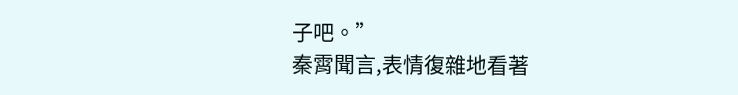子吧。”
秦霄聞言,表情復雜地看著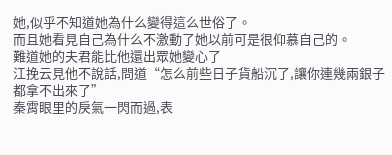她,似乎不知道她為什么變得這么世俗了。
而且她看見自己為什么不激動了她以前可是很仰慕自己的。
難道她的夫君能比他還出眾她變心了
江挽云見他不說話,問道“怎么前些日子貨船沉了,讓你連幾兩銀子都拿不出來了”
秦霄眼里的戾氣一閃而過,表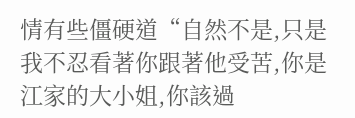情有些僵硬道“自然不是,只是我不忍看著你跟著他受苦,你是江家的大小姐,你該過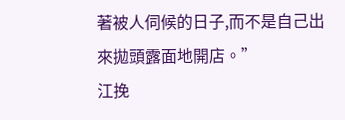著被人伺候的日子,而不是自己出來拋頭露面地開店。”
江挽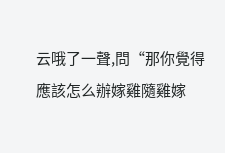云哦了一聲,問“那你覺得應該怎么辦嫁雞隨雞嫁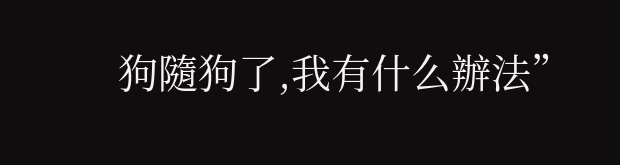狗隨狗了,我有什么辦法”